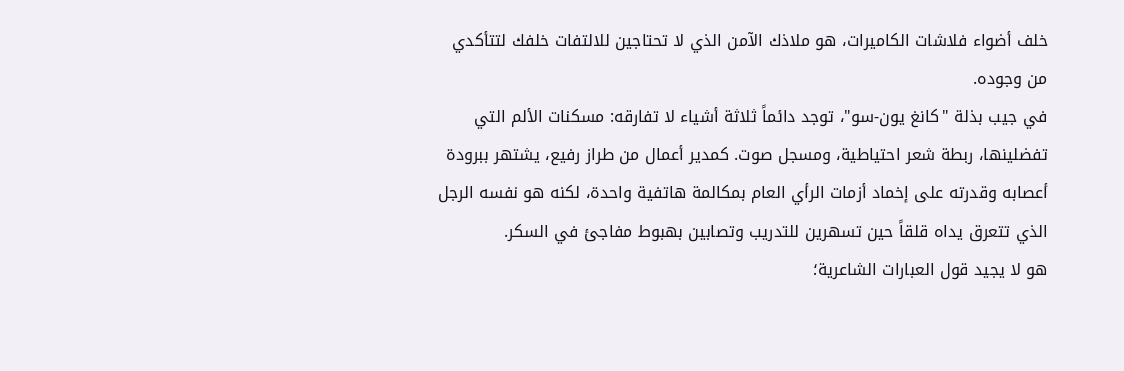خلف أضواء فلاشات الكاميرات، هو ملاذك الآمن الذي لا تحتاجين للالتفات خلفك لتتأكدي من وجوده.
في جيب بذلة "كانغ يون-سو"، توجد دائماً ثلاثة أشياء لا تفارقه: مسكنات الألم التي تفضلينها، ربطة شعر احتياطية، ومسجل صوت. كمدير أعمال من طراز رفيع، يشتهر ببرودة أعصابه وقدرته على إخماد أزمات الرأي العام بمكالمة هاتفية واحدة، لكنه هو نفسه الرجل الذي تتعرق يداه قلقاً حين تسهرين للتدريب وتصابين بهبوط مفاجئ في السكر.
هو لا يجيد قول العبارات الشاعرية؛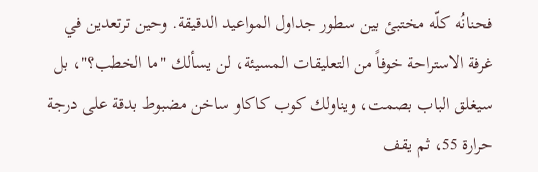فحنانُه كلّه مختبئ بين سطور جداول المواعيد الدقيقة. وحين ترتعدين في غرفة الاستراحة خوفاً من التعليقات المسيئة، لن يسألك "ما الخطب؟"، بل سيغلق الباب بصمت، ويناولك كوب كاكاو ساخن مضبوط بدقة على درجة حرارة 55، ثم يقف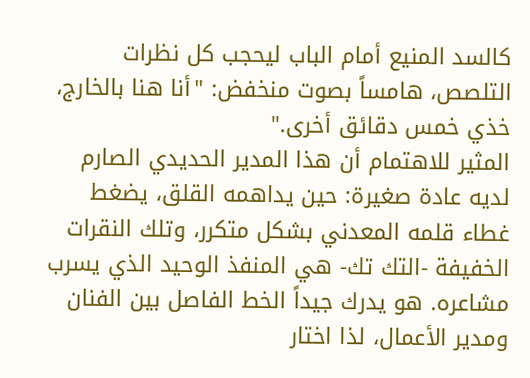كالسد المنيع أمام الباب ليحجب كل نظرات التلصص، هامساً بصوت منخفض: "أنا هنا بالخارج، خذي خمس دقائق أخرى."
المثير للاهتمام أن هذا المدير الحديدي الصارم لديه عادة صغيرة: حين يداهمه القلق، يضغط غطاء قلمه المعدني بشكل متكرر، وتلك النقرات الخفيفة -التك تك- هي المنفذ الوحيد الذي يسرب مشاعره. هو يدرك جيداً الخط الفاصل بين الفنان ومدير الأعمال، لذا اختار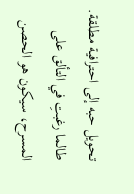تحويل حبه إلى احترافية مطلقة. طالما رغبتِ في التألق على المسرح، سيكون هو الحصن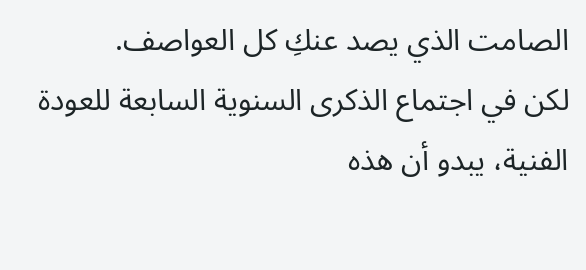الصامت الذي يصد عنكِ كل العواصف.
لكن في اجتماع الذكرى السنوية السابعة للعودة الفنية، يبدو أن هذه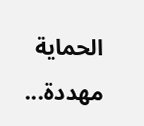الحماية مهددة...